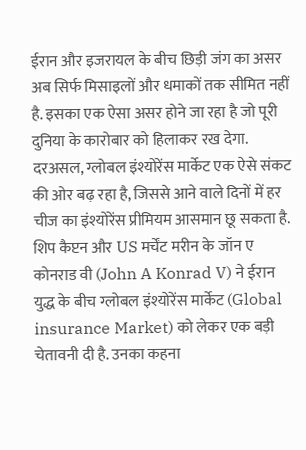ईरान और इजरायल के बीच छिड़ी जंग का असर अब सिर्फ मिसाइलों और धमाकों तक सीमित नहीं है. इसका एक ऐसा असर होने जा रहा है जो पूरी दुनिया के कारोबार को हिलाकर रख देगा. दरअसल, ग्लोबल इंश्योरेंस मार्केट एक ऐसे संकट की ओर बढ़ रहा है, जिससे आने वाले दिनों में हर चीज का इंश्योरेंस प्रीमियम आसमान छू सकता है.
शिप कैप्टन और US मर्चेंट मरीन के जॉन ए कोनराड वी (John A Konrad V) ने ईरान युद्ध के बीच ग्लोबल इंश्योरेंस मार्केट (Global insurance Market) को लेकर एक बड़ी चेतावनी दी है. उनका कहना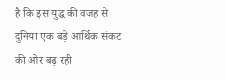है कि इस युद्ध की वजह से दुनिया एक बड़े आर्थिक संकट की ओर बढ़ रही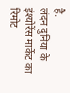है.
लंदन दुनिया के इंश्योरेंस मार्केट का रिमोट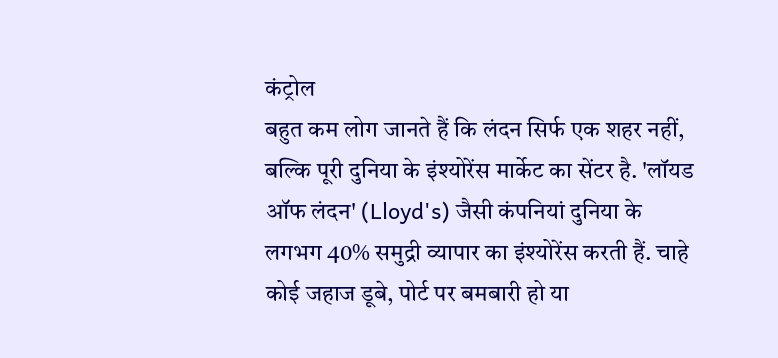कंट्रोल
बहुत कम लोग जानते हैं कि लंदन सिर्फ एक शहर नहीं, बल्कि पूरी दुनिया के इंश्योरेंस मार्केट का सेंटर है. 'लॉयड ऑफ लंदन' (Lloyd's) जैसी कंपनियां दुनिया के लगभग 40% समुद्री व्यापार का इंश्योरेंस करती हैं. चाहे कोई जहाज डूबे, पोर्ट पर बमबारी हो या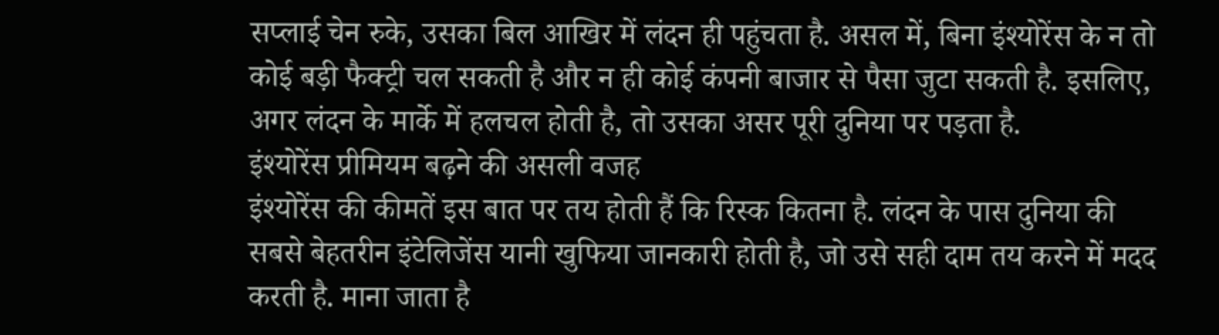सप्लाई चेन रुके, उसका बिल आखिर में लंदन ही पहुंचता है. असल में, बिना इंश्योरेंस के न तो कोई बड़ी फैक्ट्री चल सकती है और न ही कोई कंपनी बाजार से पैसा जुटा सकती है. इसलिए, अगर लंदन के मार्के में हलचल होती है, तो उसका असर पूरी दुनिया पर पड़ता है.
इंश्योरेंस प्रीमियम बढ़ने की असली वजह
इंश्योरेंस की कीमतें इस बात पर तय होती हैं कि रिस्क कितना है. लंदन के पास दुनिया की सबसे बेहतरीन इंटेलिजेंस यानी खुफिया जानकारी होती है, जो उसे सही दाम तय करने में मदद करती है. माना जाता है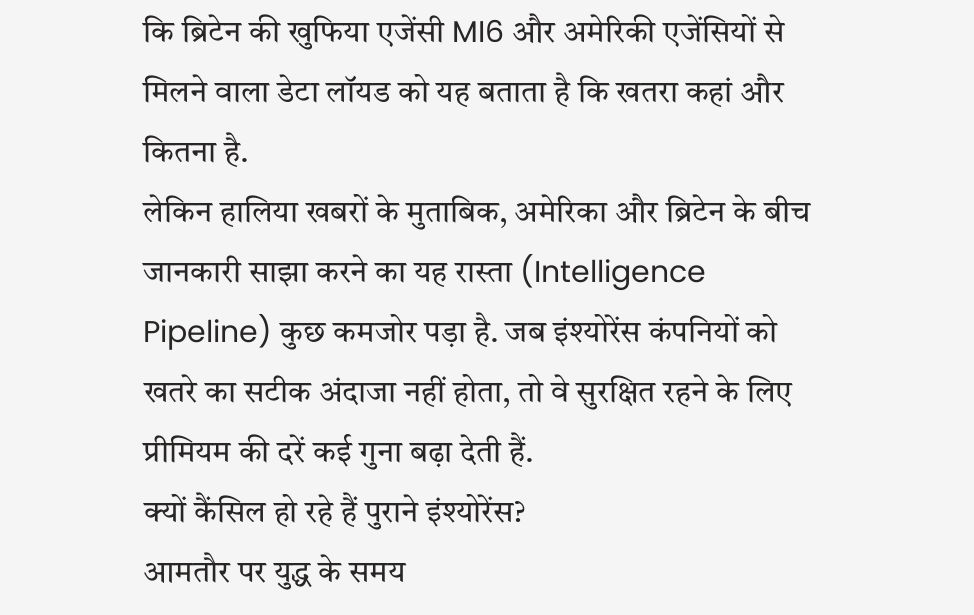कि ब्रिटेन की खुफिया एजेंसी MI6 और अमेरिकी एजेंसियों से मिलने वाला डेटा लॉयड को यह बताता है कि खतरा कहां और कितना है.
लेकिन हालिया खबरों के मुताबिक, अमेरिका और ब्रिटेन के बीच जानकारी साझा करने का यह रास्ता (Intelligence Pipeline) कुछ कमजोर पड़ा है. जब इंश्योरेंस कंपनियों को खतरे का सटीक अंदाजा नहीं होता, तो वे सुरक्षित रहने के लिए प्रीमियम की दरें कई गुना बढ़ा देती हैं.
क्यों कैंसिल हो रहे हैं पुराने इंश्योरेंस?
आमतौर पर युद्ध के समय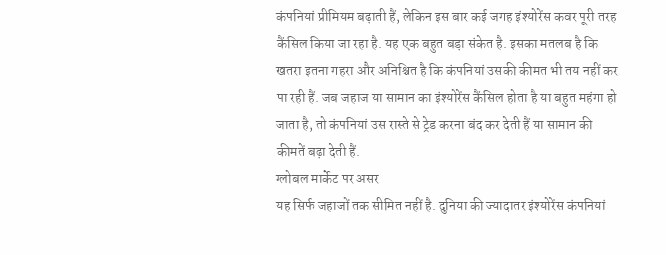कंपनियां प्रीमियम बढ़ाती हैं, लेकिन इस बार कई जगह इंश्योरेंस कवर पूरी तरह कैंसिल किया जा रहा है. यह एक बहुत बड़ा संकेत है. इसका मतलब है कि खतरा इतना गहरा और अनिश्चित है कि कंपनियां उसकी कीमत भी तय नहीं कर पा रही हैं. जब जहाज या सामान का इंश्योरेंस कैंसिल होता है या बहुत महंगा हो जाता है, तो कंपनियां उस रास्ते से ट्रेड करना बंद कर देती हैं या सामान की कीमतें बढ़ा देती हैं.
ग्लोबल मार्केट पर असर
यह सिर्फ जहाजों तक सीमित नहीं है. दुनिया की ज्यादातर इंश्योरेंस कंपनियां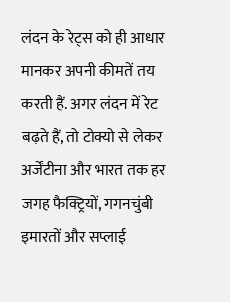लंदन के रेट्स को ही आधार मानकर अपनी कीमतें तय करती हैं. अगर लंदन में रेट बढ़ते हैं, तो टोक्यो से लेकर अर्जेंटीना और भारत तक हर जगह फैक्ट्रियों, गगनचुंबी इमारतों और सप्लाई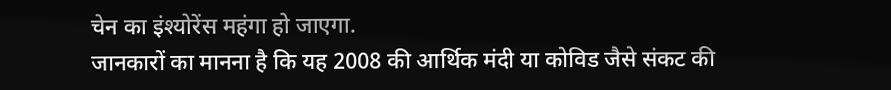चेन का इंश्योरेंस महंगा हो जाएगा.
जानकारों का मानना है कि यह 2008 की आर्थिक मंदी या कोविड जैसे संकट की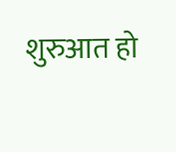शुरुआत हो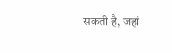सकती है, जहां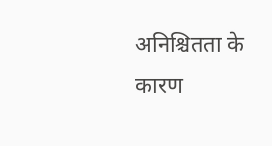अनिश्चितता के कारण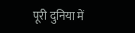पूरी दुनिया में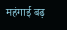महंगाई बढ़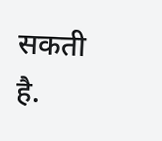सकती है.